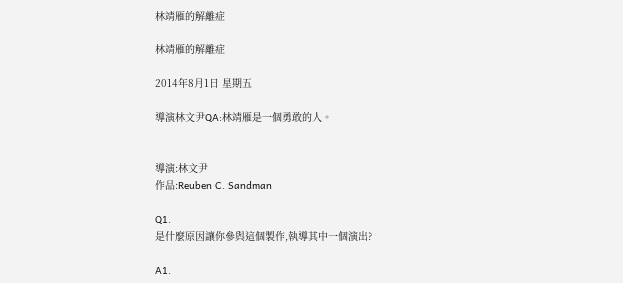林靖雁的解離症

林靖雁的解離症

2014年8月1日 星期五

導演林文尹QA:林靖雁是一個勇敢的人。


導演:林文尹
作品:Reuben C. Sandman

Q1.
是什麼原因讓你參與這個製作,執導其中一個演出?

A1.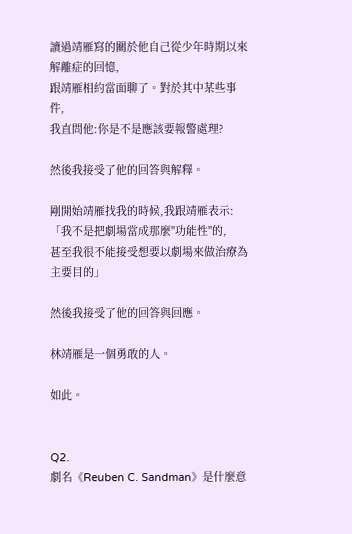讀過靖雁寫的關於他自己從少年時期以來解離症的回憶,
跟靖雁相約當面聊了。對於其中某些事件,
我直問他:你是不是應該要報警處理?

然後我接受了他的回答與解釋。

剛開始靖雁找我的時候,我跟靖雁表示:
「我不是把劇場當成那麼"功能性"的,
甚至我很不能接受想要以劇場來做治療為主要目的」

然後我接受了他的回答與回應。

林靖雁是一個勇敢的人。

如此。


Q2.
劇名《Reuben C. Sandman》是什麼意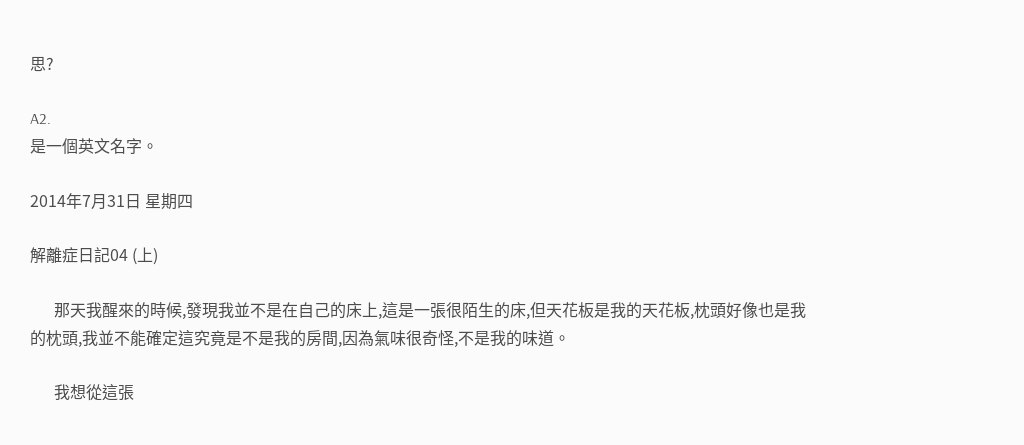思?

A2.
是一個英文名字。

2014年7月31日 星期四

解離症日記04 (上)

      那天我醒來的時候,發現我並不是在自己的床上,這是一張很陌生的床,但天花板是我的天花板,枕頭好像也是我的枕頭,我並不能確定這究竟是不是我的房間,因為氣味很奇怪,不是我的味道。

      我想從這張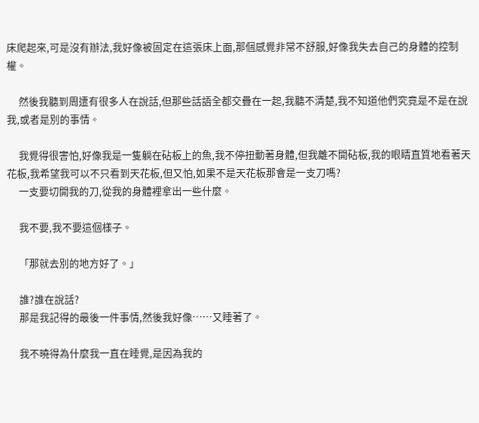床爬起來,可是沒有辦法,我好像被固定在這張床上面,那個感覺非常不舒服,好像我失去自己的身體的控制權。

      然後我聽到周遭有很多人在說話,但那些話語全都交疊在一起,我聽不清楚,我不知道他們究竟是不是在說我,或者是別的事情。

      我覺得很害怕,好像我是一隻躺在砧板上的魚,我不停扭動著身體,但我離不開砧板,我的眼睛直質地看著天花板,我希望我可以不只看到天花板,但又怕,如果不是天花板那會是一支刀嗎?
      一支要切開我的刀,從我的身體裡拿出一些什麼。

      我不要,我不要這個樣子。

      「那就去別的地方好了。」

      誰?誰在說話?
      那是我記得的最後一件事情,然後我好像……又睡著了。

      我不曉得為什麼我一直在睡覺,是因為我的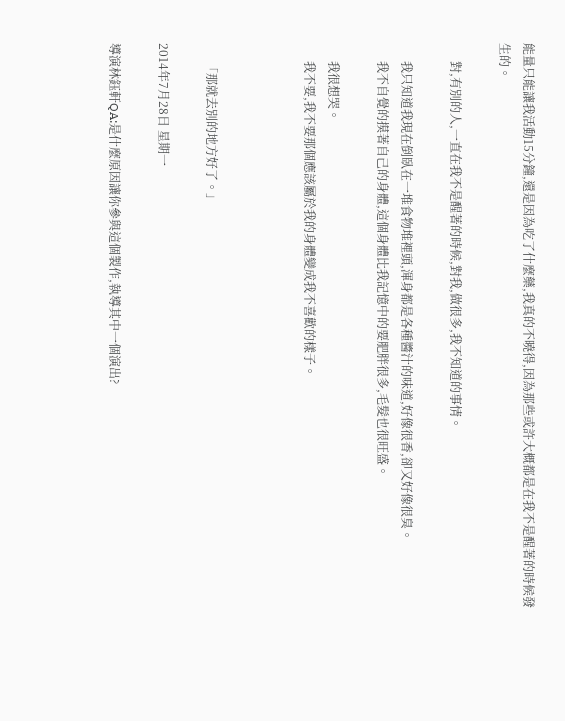能量只能讓我活動15分鐘,還是因為吃了什麼藥,我真的不曉得,因為那些或許大概都是在我不是醒著的時候發生的。

      對,有別的人,一直在我不是醒著的時候,對我,做很多,我不知道的事情。

      我只知道我現在倒臥在一堆食物堆裡頭,渾身都是各種醬汁的味道,好像很香,卻又好像很臭。
      我不自覺的摸著自己的身體,這個身體比我記憶中的要肥胖很多,毛髮也很旺盛。

      我很想哭。
      我不要,我不要那個應該屬於我的身體變成我不喜歡的樣子。



      「那就去別的地方好了。」

2014年7月28日 星期一

導演林鈺軒QA:是什麼原因讓你參與這個製作,執導其中一個演出?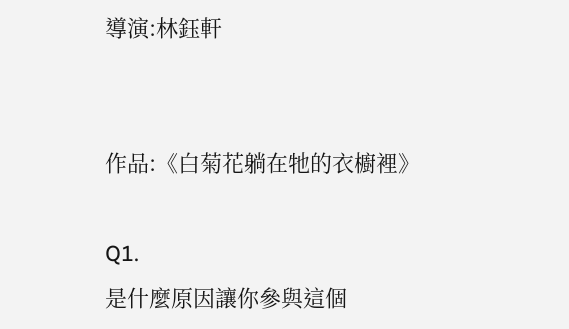導演:林鈺軒


作品:《白菊花躺在牠的衣櫥裡》

Q1.
是什麼原因讓你參與這個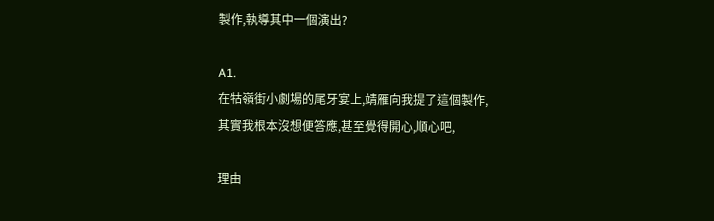製作,執導其中一個演出?

A1.
在牯嶺街小劇場的尾牙宴上,靖雁向我提了這個製作,
其實我根本沒想便答應,甚至覺得開心,順心吧,

理由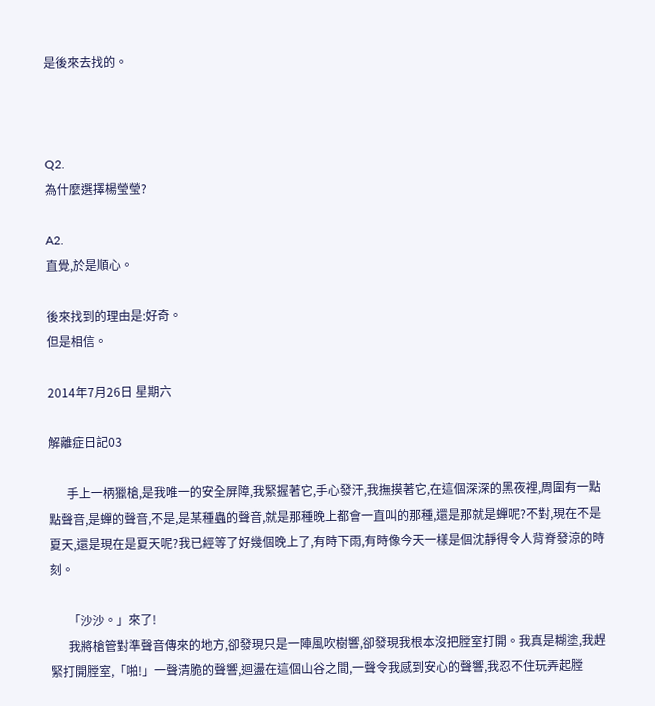是後來去找的。



Q2.
為什麼選擇楊瑩瑩?

A2.
直覺,於是順心。

後來找到的理由是:好奇。
但是相信。

2014年7月26日 星期六

解離症日記03

      手上一柄獵槍,是我唯一的安全屏障,我緊握著它,手心發汗,我撫摸著它,在這個深深的黑夜裡,周圍有一點點聲音,是蟬的聲音,不是,是某種蟲的聲音,就是那種晚上都會一直叫的那種,還是那就是蟬呢?不對,現在不是夏天,還是現在是夏天呢?我已經等了好幾個晚上了,有時下雨,有時像今天一樣是個沈靜得令人背脊發涼的時刻。

      「沙沙。」來了!
      我將槍管對準聲音傳來的地方,卻發現只是一陣風吹樹響,卻發現我根本沒把膛室打開。我真是糊塗,我趕緊打開膛室,「啪!」一聲清脆的聲響,迴盪在這個山谷之間,一聲令我感到安心的聲響,我忍不住玩弄起膛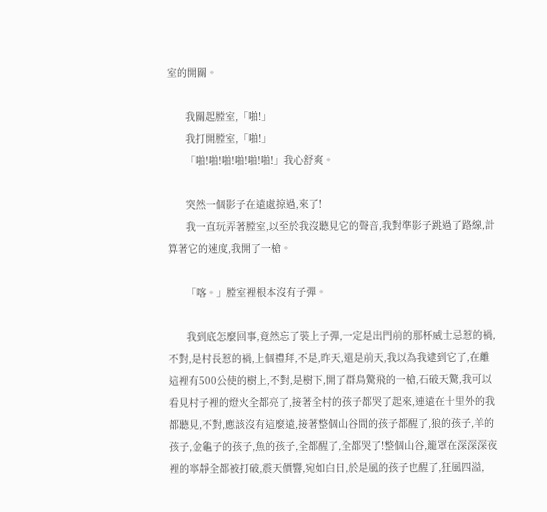室的開關。

      我關起膛室,「啪!」
      我打開膛室,「啪!」
      「啪!啪!啪!啪!啪!啪!」我心舒爽。

      突然一個影子在遠處掠過,來了!
      我一直玩弄著膛室,以至於我沒聽見它的聲音,我對準影子跳過了路線,計算著它的速度,我開了一槍。

      「喀。」膛室裡根本沒有子彈。

      我到底怎麼回事,竟然忘了裝上子彈,一定是出門前的那杯威士忌惹的禍,不對,是村長惹的禍,上個禮拜,不是,昨天,還是前天,我以為我逮到它了,在離這裡有500公使的樹上,不對,是樹下,開了群鳥驚飛的一槍,石破天驚,我可以看見村子裡的燈火全都亮了,接著全村的孩子都哭了起來,連遠在十里外的我都聽見,不對,應該沒有這麼遠,接著整個山谷間的孩子都醒了,狼的孩子,羊的孩子,金龜子的孩子,魚的孩子,全都醒了,全都哭了!整個山谷,籠罩在深深深夜裡的寧靜全都被打破,震天價響,宛如白日,於是風的孩子也醒了,狂風四溢,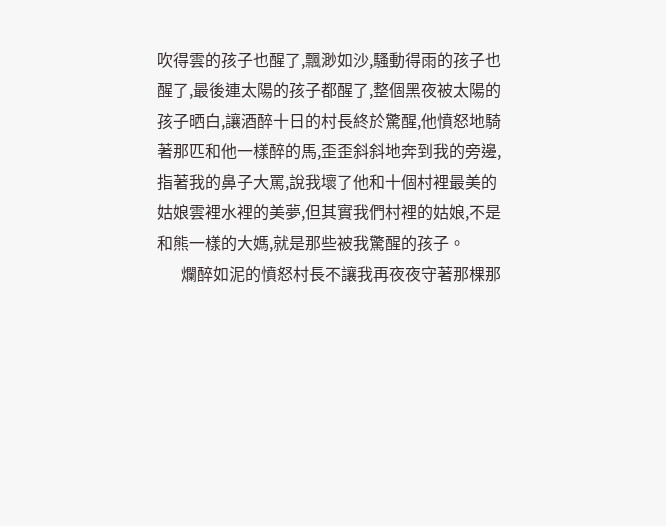吹得雲的孩子也醒了,飄渺如沙,騷動得雨的孩子也醒了,最後連太陽的孩子都醒了,整個黑夜被太陽的孩子晒白,讓酒醉十日的村長終於驚醒,他憤怒地騎著那匹和他一樣醉的馬,歪歪斜斜地奔到我的旁邊,指著我的鼻子大罵,說我壞了他和十個村裡最美的姑娘雲裡水裡的美夢,但其實我們村裡的姑娘,不是和熊一樣的大媽,就是那些被我驚醒的孩子。
      爛醉如泥的憤怒村長不讓我再夜夜守著那棵那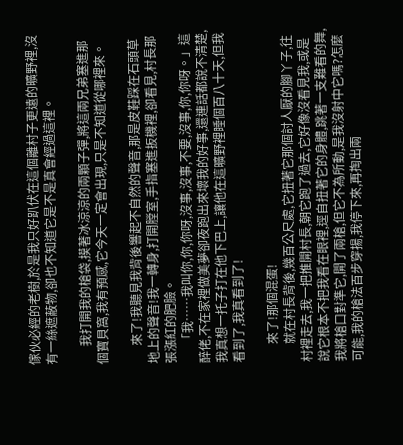傢伙必經的老樹,於是我只好趴伏在這個離村子更遠的曠野裡,沒有一絲遮蔽物,卻也不知道它是不是真會經過這裡。

      我打開我的槍袋,摸著冰涼涼的兩顆子彈,將這兩兄弟塞進那個寶貝窩,我有預感,它今天一定會出現,只是不知道從哪裡來。

      來了!我聽見我背後響起不自然的聲音,那是皮鞋踩在石頭草地上的聲音!我一轉身,打開膛室,手指塞進扳機裡,卻看見,村長那張漲紅的肥臉。
      「我……我叫你,你,你呀,沒事,沒事,不要,沒事,你,你呀。」這醉佬,不在家裡做美夢卻夜跑出來壞我的好事,還連話都說不清楚,我真想一托子打在他下巴上,讓他在這曠野裡睡個百八十天,但我看到了,我真看到了!

      來了!那個混蛋!
      就在村長背後,幾百公尺處,它扭著它那個討人厭的腳丫子,往村裡走去,我一把推開村長,朝它跑了過去,它好像沒看見我,或是說它根本不把我看在眼裡,逕自扭著它的身體,跳著一支難看的舞,我將槍口對準它,開了兩槍,但它不為所動,是我沒射中它嗎?怎麼可能,我的槍法百步穿揚,我停下來,再掏出兩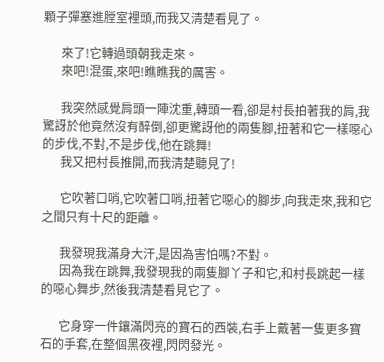顆子彈塞進膛室裡頭,而我又清楚看見了。

      來了!它轉過頭朝我走來。
      來吧!混蛋,來吧!瞧瞧我的厲害。

      我突然感覺肩頭一陣沈重,轉頭一看,卻是村長拍著我的肩,我驚訝於他竟然沒有醉倒,卻更驚訝他的兩隻腳,扭著和它一樣噁心的步伐,不對,不是步伐,他在跳舞!
      我又把村長推開,而我清楚聽見了!

      它吹著口哨,它吹著口哨,扭著它噁心的腳步,向我走來,我和它之間只有十尺的距離。

      我發現我滿身大汗,是因為害怕嗎?不對。
      因為我在跳舞,我發現我的兩隻腳丫子和它,和村長跳起一樣的噁心舞步,然後我清楚看見它了。

      它身穿一件鑲滿閃亮的寶石的西裝,右手上戴著一隻更多寶石的手套,在整個黑夜裡,閃閃發光。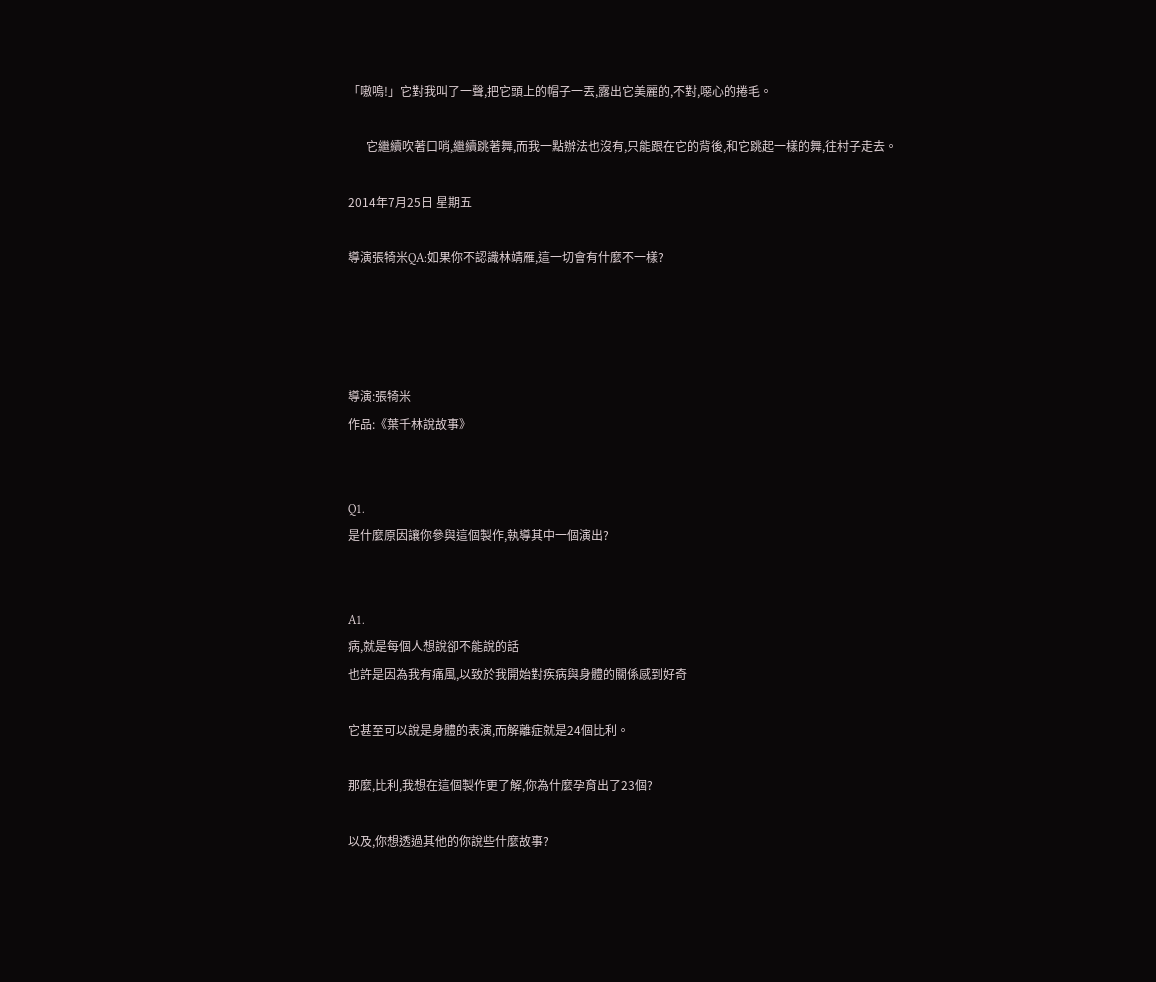「嗷嗚!」它對我叫了一聲,把它頭上的帽子一丟,露出它美麗的,不對,噁心的捲毛。

      它繼續吹著口哨,繼續跳著舞,而我一點辦法也沒有,只能跟在它的背後,和它跳起一樣的舞,往村子走去。

2014年7月25日 星期五

導演張犄米QA:如果你不認識林靖雁,這一切會有什麼不一樣?




導演:張犄米
作品:《葉千林說故事》


Q1.
是什麼原因讓你參與這個製作,執導其中一個演出?


A1.
病,就是每個人想說卻不能說的話
也許是因為我有痛風,以致於我開始對疾病與身體的關係感到好奇

它甚至可以說是身體的表演,而解離症就是24個比利。

那麼,比利,我想在這個製作更了解,你為什麼孕育出了23個?

以及,你想透過其他的你說些什麼故事?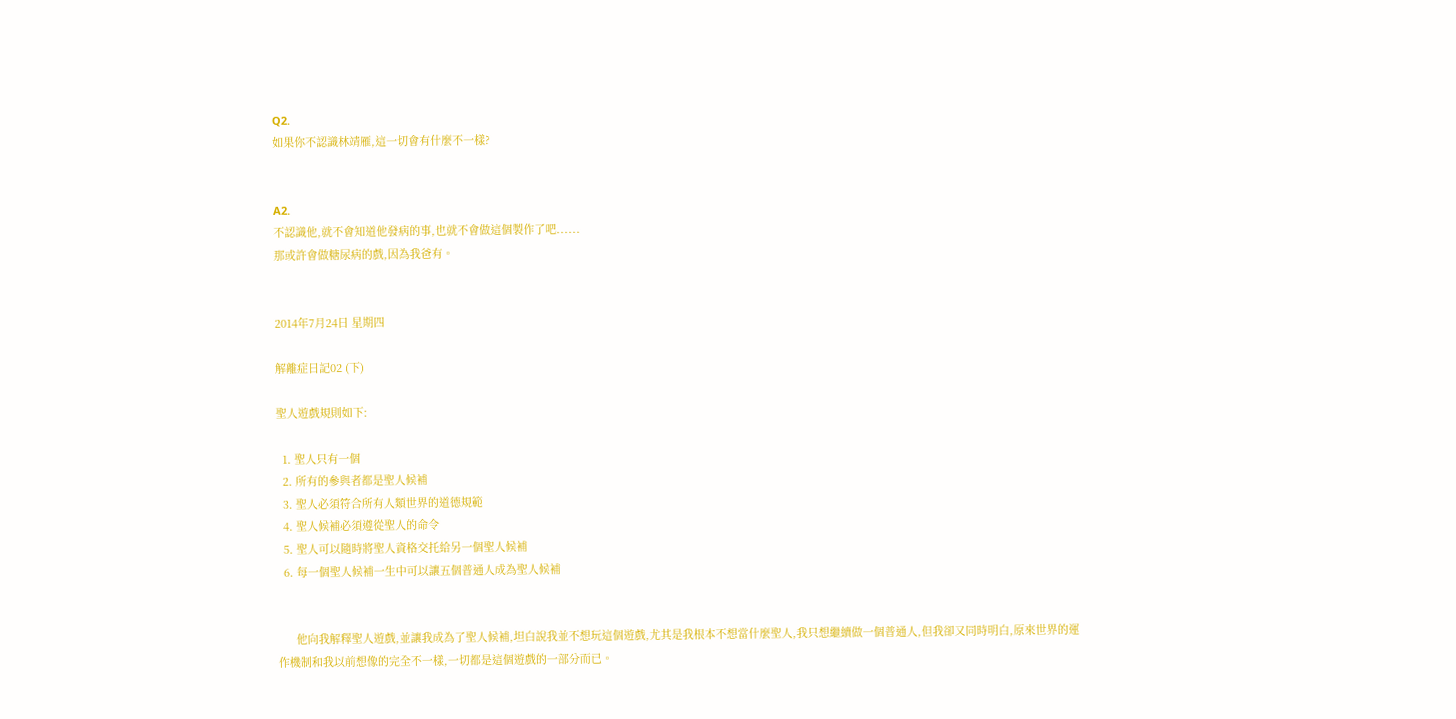Q2.
如果你不認識林靖雁,這一切會有什麼不一樣?


A2.
不認識他,就不會知道他發病的事,也就不會做這個製作了吧......
那或許會做糖尿病的戲,因為我爸有。


2014年7月24日 星期四

解離症日記02 (下)

聖人遊戲規則如下:

  1. 聖人只有一個
  2. 所有的參與者都是聖人候補
  3. 聖人必須符合所有人類世界的道德規範
  4. 聖人候補必須遵從聖人的命令
  5. 聖人可以隨時將聖人資格交托給另一個聖人候補
  6. 每一個聖人候補一生中可以讓五個普通人成為聖人候補


      他向我解釋聖人遊戲,並讓我成為了聖人候補,坦白說我並不想玩這個遊戲,尤其是我根本不想當什麼聖人,我只想繼續做一個普通人,但我卻又同時明白,原來世界的運作機制和我以前想像的完全不一樣,一切都是這個遊戲的一部分而已。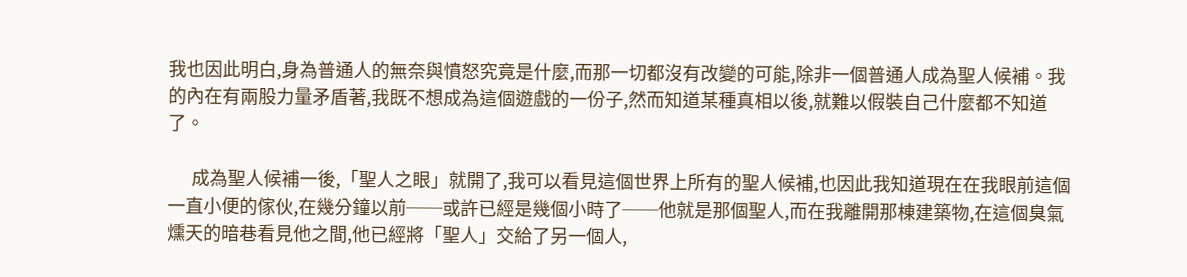我也因此明白,身為普通人的無奈與憤怒究竟是什麼,而那一切都沒有改變的可能,除非一個普通人成為聖人候補。我的內在有兩股力量矛盾著,我既不想成為這個遊戲的一份子,然而知道某種真相以後,就難以假裝自己什麼都不知道了。

      成為聖人候補一後,「聖人之眼」就開了,我可以看見這個世界上所有的聖人候補,也因此我知道現在在我眼前這個一直小便的傢伙,在幾分鐘以前──或許已經是幾個小時了──他就是那個聖人,而在我離開那棟建築物,在這個臭氣燻天的暗巷看見他之間,他已經將「聖人」交給了另一個人,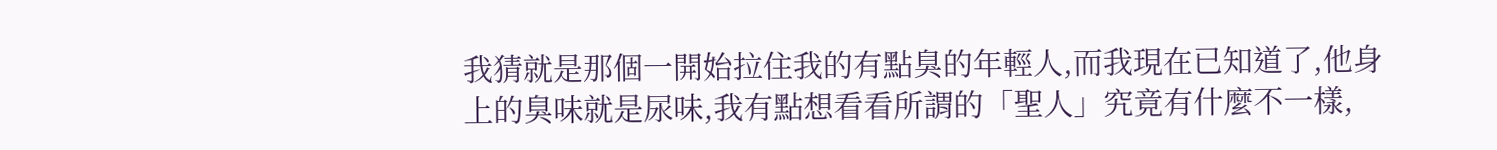我猜就是那個一開始拉住我的有點臭的年輕人,而我現在已知道了,他身上的臭味就是尿味,我有點想看看所謂的「聖人」究竟有什麼不一樣,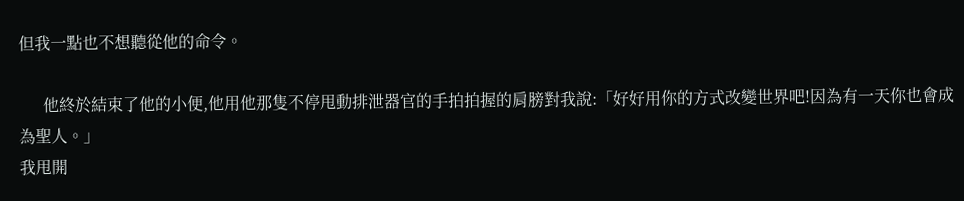但我一點也不想聽從他的命令。

      他終於結束了他的小便,他用他那隻不停甩動排泄器官的手拍拍握的肩膀對我說:「好好用你的方式改變世界吧!因為有一天你也會成為聖人。」
我甩開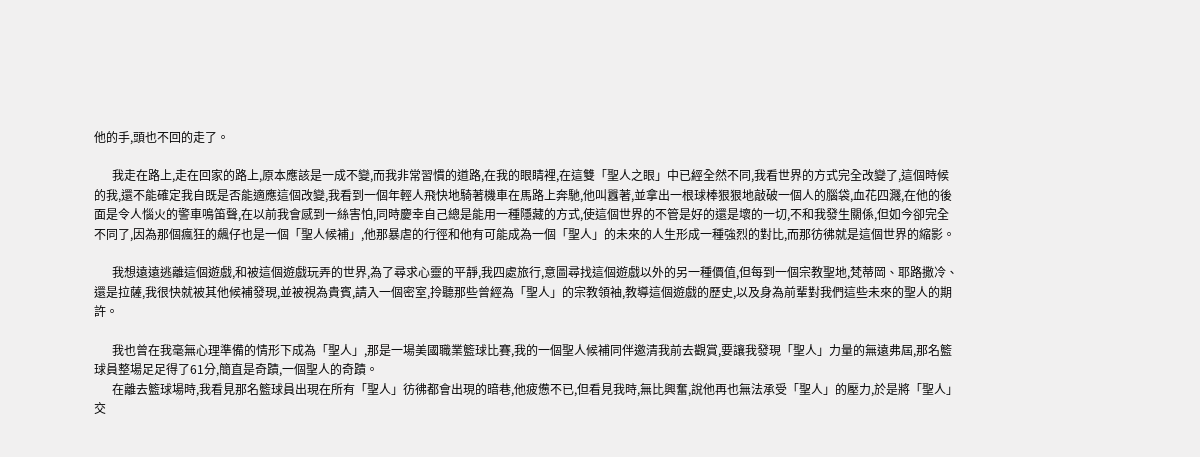他的手,頭也不回的走了。

      我走在路上,走在回家的路上,原本應該是一成不變,而我非常習慣的道路,在我的眼睛裡,在這雙「聖人之眼」中已經全然不同,我看世界的方式完全改變了,這個時候的我,還不能確定我自既是否能適應這個改變,我看到一個年輕人飛快地騎著機車在馬路上奔馳,他叫囂著,並拿出一根球棒狠狠地敲破一個人的腦袋,血花四濺,在他的後面是令人惱火的警車鳴笛聲,在以前我會感到一絲害怕,同時慶幸自己總是能用一種隱藏的方式,使這個世界的不管是好的還是壞的一切,不和我發生關係,但如今卻完全不同了,因為那個瘋狂的飆仔也是一個「聖人候補」,他那暴虐的行徑和他有可能成為一個「聖人」的未來的人生形成一種強烈的對比,而那彷彿就是這個世界的縮影。

      我想遠遠逃離這個遊戲,和被這個遊戲玩弄的世界,為了尋求心靈的平靜,我四處旅行,意圖尋找這個遊戲以外的另一種價值,但每到一個宗教聖地,梵蒂岡、耶路撒冷、還是拉薩,我很快就被其他候補發現,並被視為貴賓,請入一個密室,拎聽那些曾經為「聖人」的宗教領袖,教導這個遊戲的歷史,以及身為前輩對我們這些未來的聖人的期許。

      我也曾在我毫無心理準備的情形下成為「聖人」,那是一場美國職業籃球比賽,我的一個聖人候補同伴邀清我前去觀賞,要讓我發現「聖人」力量的無遠弗屆,那名籃球員整場足足得了61分,簡直是奇蹟,一個聖人的奇蹟。
      在離去籃球場時,我看見那名籃球員出現在所有「聖人」彷彿都會出現的暗巷,他疲憊不已,但看見我時,無比興奮,說他再也無法承受「聖人」的壓力,於是將「聖人」交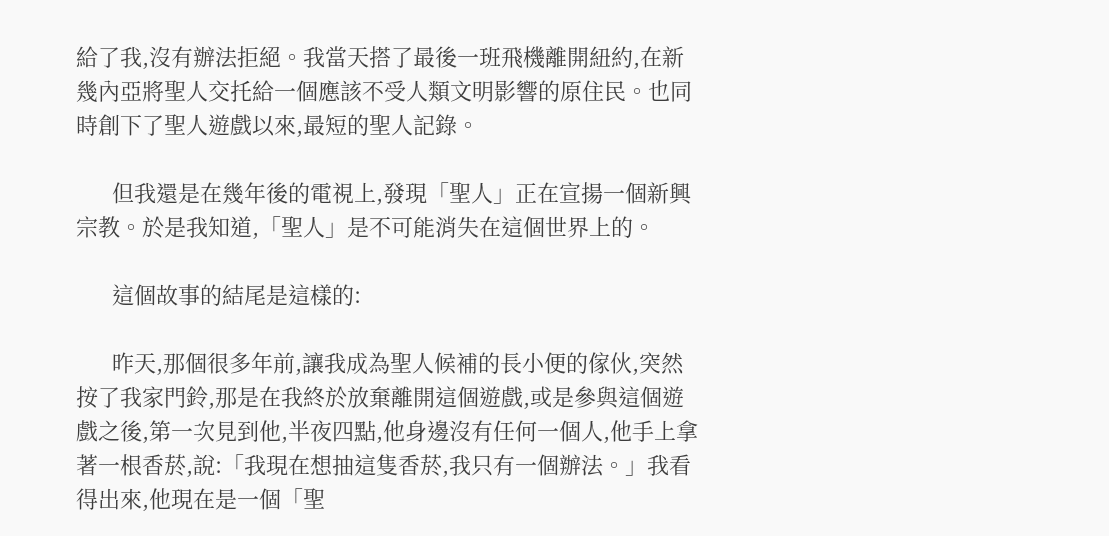給了我,沒有辦法拒絕。我當天搭了最後一班飛機離開紐約,在新幾內亞將聖人交托給一個應該不受人類文明影響的原住民。也同時創下了聖人遊戲以來,最短的聖人記錄。

      但我還是在幾年後的電視上,發現「聖人」正在宣揚一個新興宗教。於是我知道,「聖人」是不可能消失在這個世界上的。

      這個故事的結尾是這樣的:

      昨天,那個很多年前,讓我成為聖人候補的長小便的傢伙,突然按了我家門鈴,那是在我終於放棄離開這個遊戲,或是參與這個遊戲之後,第一次見到他,半夜四點,他身邊沒有任何一個人,他手上拿著一根香菸,說:「我現在想抽這隻香菸,我只有一個辦法。」我看得出來,他現在是一個「聖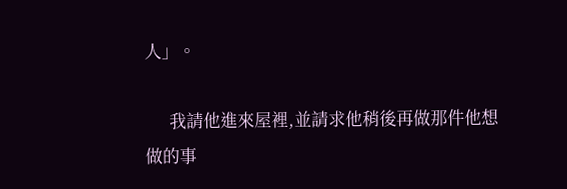人」。

      我請他進來屋裡,並請求他稍後再做那件他想做的事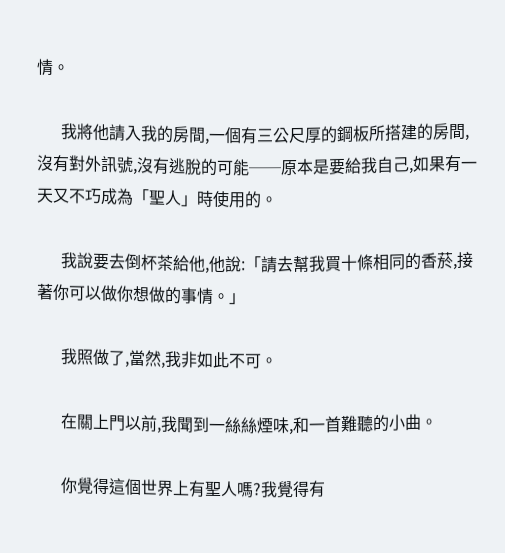情。

      我將他請入我的房間,一個有三公尺厚的鋼板所搭建的房間,沒有對外訊號,沒有逃脫的可能──原本是要給我自己,如果有一天又不巧成為「聖人」時使用的。

      我說要去倒杯茶給他,他說:「請去幫我買十條相同的香菸,接著你可以做你想做的事情。」

      我照做了,當然,我非如此不可。

      在關上門以前,我聞到一絲絲煙味,和一首難聽的小曲。

      你覺得這個世界上有聖人嗎?我覺得有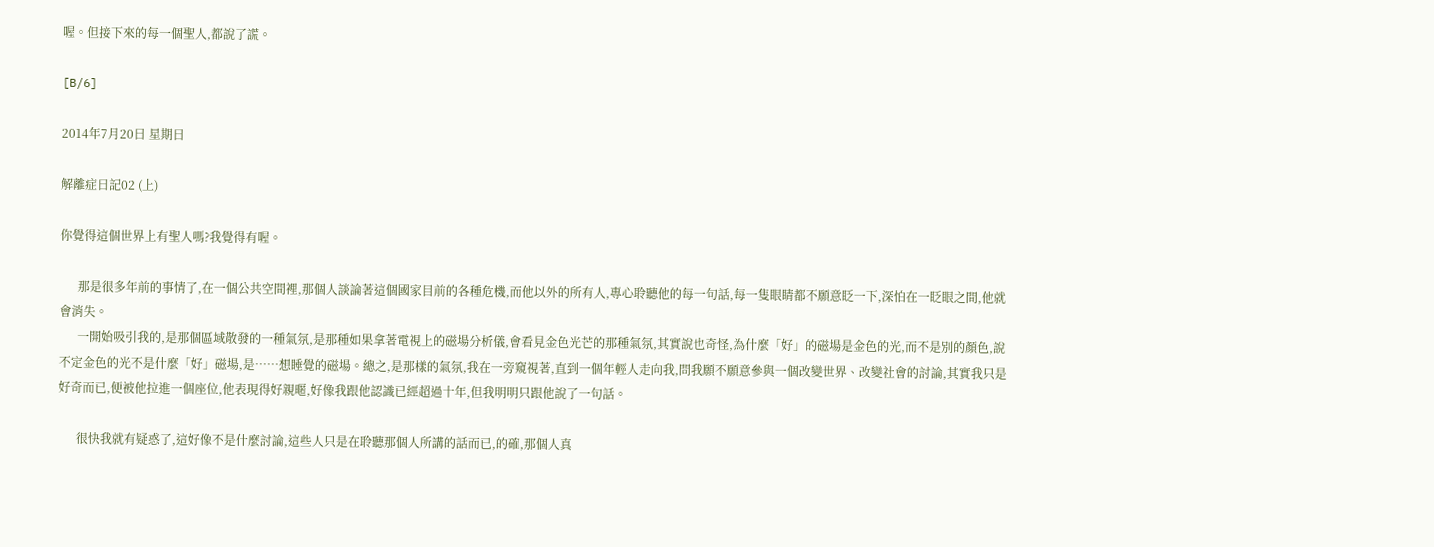喔。但接下來的每一個聖人,都說了謊。

[B/6]

2014年7月20日 星期日

解離症日記02 (上)

你覺得這個世界上有聖人嗎?我覺得有喔。

      那是很多年前的事情了,在一個公共空間裡,那個人談論著這個國家目前的各種危機,而他以外的所有人,專心聆聽他的每一句話,每一隻眼睛都不願意眨一下,深怕在一眨眼之間,他就會消失。
      一開始吸引我的,是那個區域散發的一種氣氛,是那種如果拿著電視上的磁場分析儀,會看見金色光芒的那種氣氛,其實說也奇怪,為什麼「好」的磁場是金色的光,而不是別的顏色,說不定金色的光不是什麼「好」磁場,是……想睡覺的磁場。總之,是那樣的氣氛,我在一旁窺視著,直到一個年輕人走向我,問我願不願意參與一個改變世界、改變社會的討論,其實我只是好奇而已,便被他拉進一個座位,他表現得好親暱,好像我跟他認識已經超過十年,但我明明只跟他說了一句話。

      很快我就有疑惑了,這好像不是什麼討論,這些人只是在聆聽那個人所講的話而已,的確,那個人真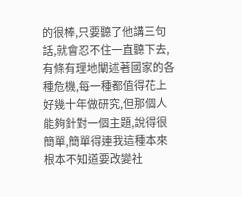的很棒,只要聽了他講三句話,就會忍不住一直聽下去,有條有理地闡述著國家的各種危機,每一種都值得花上好幾十年做研究,但那個人能夠針對一個主題,說得很簡單,簡單得連我這種本來根本不知道要改變社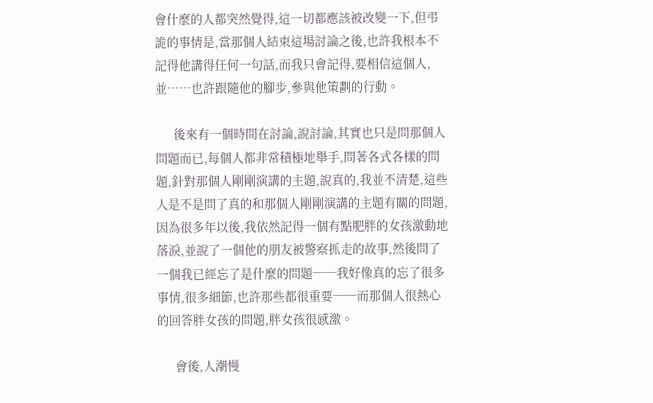會什麼的人都突然覺得,這一切都應該被改變一下,但弔詭的事情是,當那個人結束這場討論之後,也許我根本不記得他講得任何一句話,而我只會記得,要相信這個人,並……也許跟隨他的腳步,參與他策劃的行動。

      後來有一個時間在討論,說討論,其實也只是問那個人問題而已,每個人都非常積極地舉手,問著各式各樣的問題,針對那個人剛剛演講的主題,說真的,我並不清楚,這些人是不是問了真的和那個人剛剛演講的主題有關的問題,因為很多年以後,我依然記得一個有點肥胖的女孩激動地落淚,並說了一個他的朋友被警察抓走的故事,然後問了一個我已經忘了是什麼的問題──我好像真的忘了很多事情,很多細節,也許那些都很重要──而那個人很熱心的回答胖女孩的問題,胖女孩很感激。

      會後,人潮慢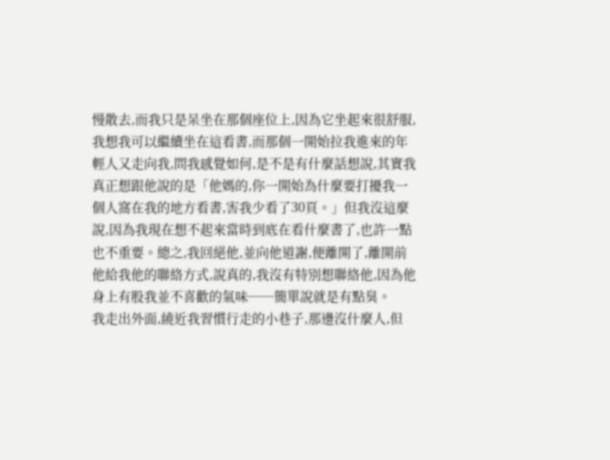慢散去,而我只是呆坐在那個座位上,因為它坐起來很舒服,我想我可以繼續坐在這看書,而那個一開始拉我進來的年輕人又走向我,問我感覺如何,是不是有什麼話想說,其實我真正想跟他說的是「他媽的,你一開始為什麼要打擾我一個人窩在我的地方看書,害我少看了30頁。」但我沒這麼說,因為我現在想不起來當時到底在看什麼書了,也許一點也不重要。總之,我回絕他,並向他道謝,便離開了,離開前他給我他的聯絡方式,說真的,我沒有特別想聯絡他,因為他身上有股我並不喜歡的氣味──簡單說就是有點臭。
我走出外面,繞近我習慣行走的小巷子,那邊沒什麼人,但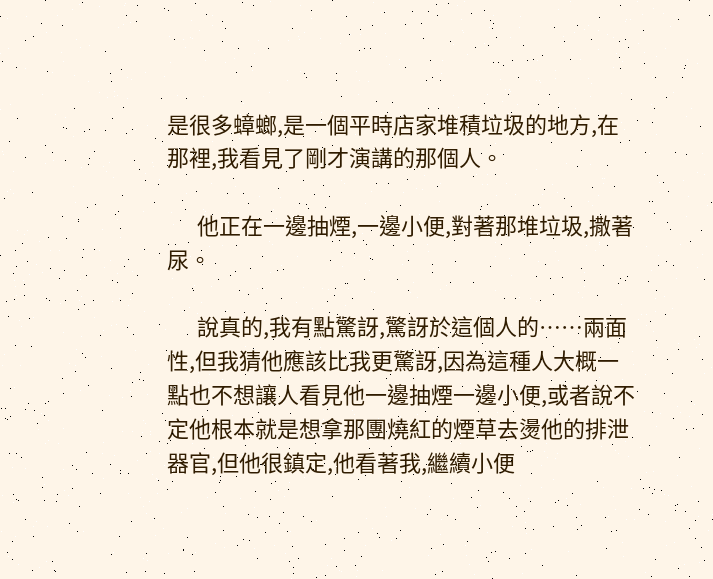是很多蟑螂,是一個平時店家堆積垃圾的地方,在那裡,我看見了剛才演講的那個人。

      他正在一邊抽煙,一邊小便,對著那堆垃圾,撒著尿。

      說真的,我有點驚訝,驚訝於這個人的……兩面性,但我猜他應該比我更驚訝,因為這種人大概一點也不想讓人看見他一邊抽煙一邊小便,或者說不定他根本就是想拿那團燒紅的煙草去燙他的排泄器官,但他很鎮定,他看著我,繼續小便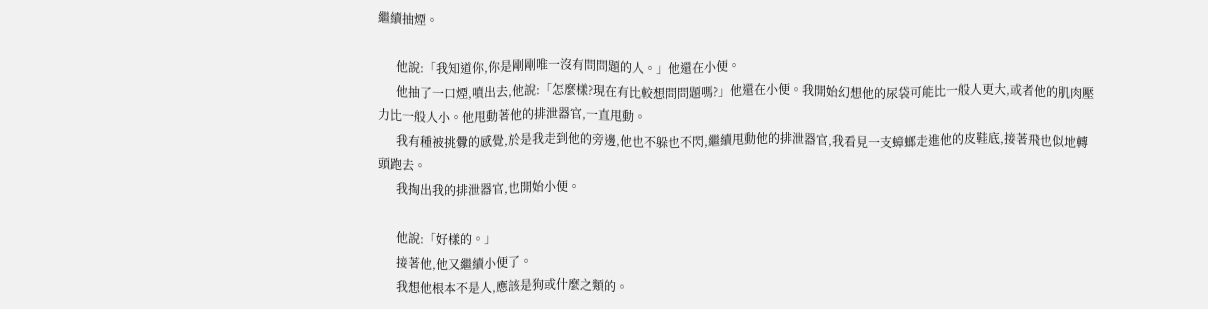繼續抽煙。

      他說:「我知道你,你是剛剛唯一沒有問問題的人。」他還在小便。
      他抽了一口煙,噴出去,他說:「怎麼樣?現在有比較想問問題嗎?」他還在小便。我開始幻想他的尿袋可能比一般人更大,或者他的肌肉壓力比一般人小。他甩動著他的排泄器官,一直甩動。
      我有種被挑釁的感覺,於是我走到他的旁邊,他也不躲也不閃,繼續甩動他的排泄器官,我看見一支蟑螂走進他的皮鞋底,接著飛也似地轉頭跑去。
      我掏出我的排泄器官,也開始小便。

      他說:「好樣的。」
      接著他,他又繼續小便了。
      我想他根本不是人,應該是狗或什麼之類的。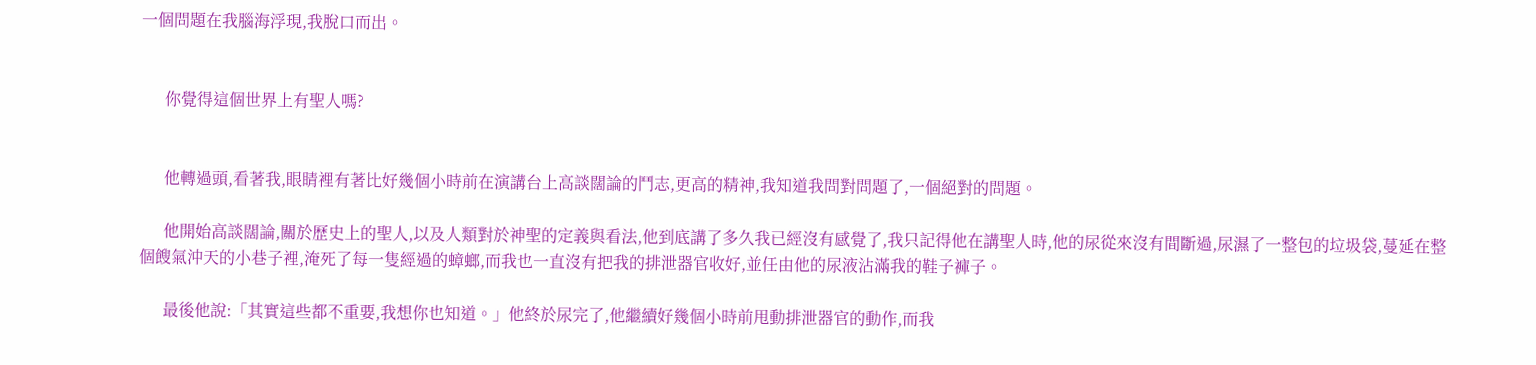一個問題在我腦海浮現,我脫口而出。


      你覺得這個世界上有聖人嗎?


      他轉過頭,看著我,眼睛裡有著比好幾個小時前在演講台上高談闊論的鬥志,更高的精神,我知道我問對問題了,一個絕對的問題。

      他開始高談闊論,關於歷史上的聖人,以及人類對於神聖的定義與看法,他到底講了多久我已經沒有感覺了,我只記得他在講聖人時,他的尿從來沒有間斷過,尿濕了一整包的垃圾袋,蔓延在整個餿氣沖天的小巷子裡,淹死了每一隻經過的蟑螂,而我也一直沒有把我的排泄器官收好,並任由他的尿液沾滿我的鞋子褲子。

      最後他說:「其實這些都不重要,我想你也知道。」他終於尿完了,他繼續好幾個小時前甩動排泄器官的動作,而我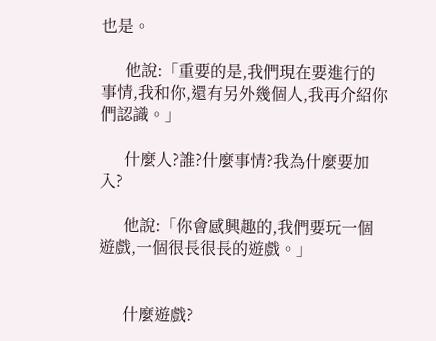也是。

      他說:「重要的是,我們現在要進行的事情,我和你,還有另外幾個人,我再介紹你們認識。」

      什麼人?誰?什麼事情?我為什麼要加入?

      他說:「你會感興趣的,我們要玩一個遊戲,一個很長很長的遊戲。」


      什麼遊戲?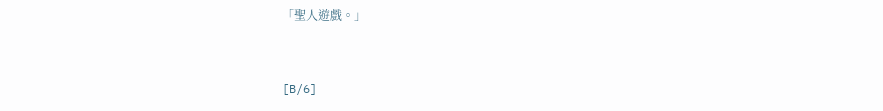「聖人遊戲。」


[B/6]